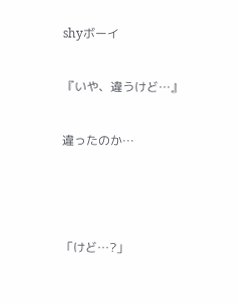shyボーイ

『いや、違うけど…』

違ったのか…



「けど…?」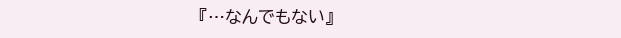『…なんでもない』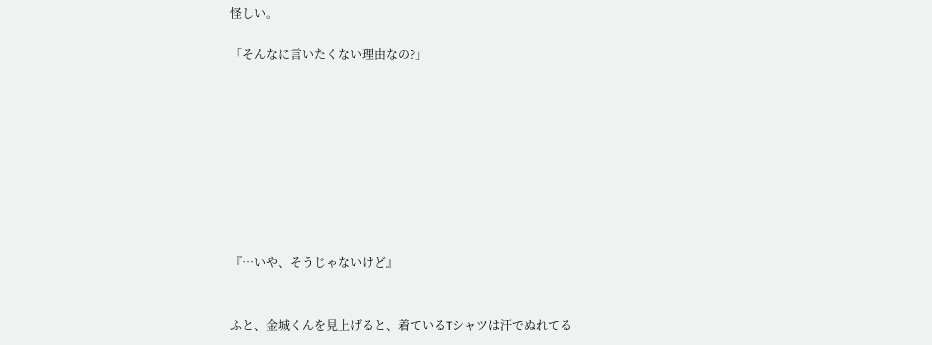怪しい。

「そんなに言いたくない理由なの?」









『…いや、そうじゃないけど』


ふと、金城くんを見上げると、着ているTシャツは汗でぬれてる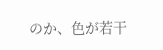のか、色が若干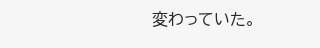変わっていた。